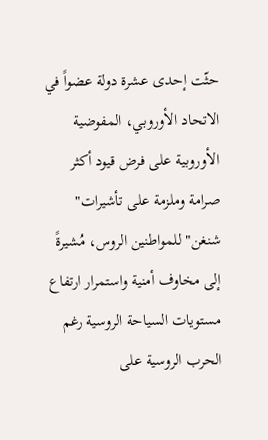حثّت إحدى عشرة دولة عضواً في الاتحاد الأوروبي، المفوضية الأوروبية على فرض قيود أكثر صرامة وملزمة على تأشيرات" شنغن" للمواطنين الروس، مُشيرةً إلى مخاوف أمنية واستمرار ارتفاع مستويات السياحة الروسية رغم الحرب الروسية على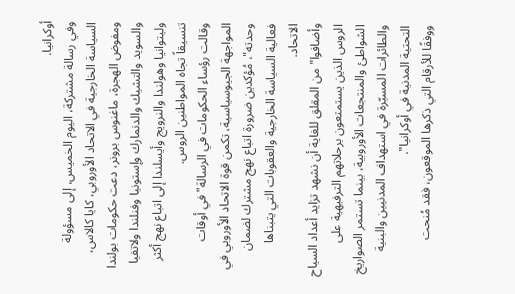أوكرانيا.
وفي رسالة مشتركة، اليوم الخميس، إلى مسؤولة السياسة الخارجية في الاتحاد الأوروبي، كايا كالاس، ومفوض الهجرة، ماغنوس برونر، دعت حكومات بولندا والسويد والتشيك والدنمارك وإستونيا وفنلندا ولاتفيا وليتوانيا وهولندا والنرويج وأيسلندا إلى اتباع نهج أكثر تنسيقاً تجاه المواطنين الروس.
وقالت رؤساء الحكومات في الرسالة" في أوقات المواجهة الجيوسياسية، تكمن قوة الاتحاد الأوروبي في وحدته"، مُؤكدين ضرورة اتباع نهج مشترك لضمان فعالية السياسة الخارجية والعقوبات التي يتبناها الاتحاد.
وأضافوا" من المقلق للغاية أن نشهد تزايد أعداد السياح الروس الذين يستمتعون برحلاتهم الترفيهية على الشواطئ والمنتجعات الأوروبية، بينما تستمر الصواريخ والطائرات المسيّرة في استهداف المدنيين والبنية التحتية المدنية في أوكرانيا".
ووفقًا للأرقام التي ذكرها الموقعون، فقد مُنحت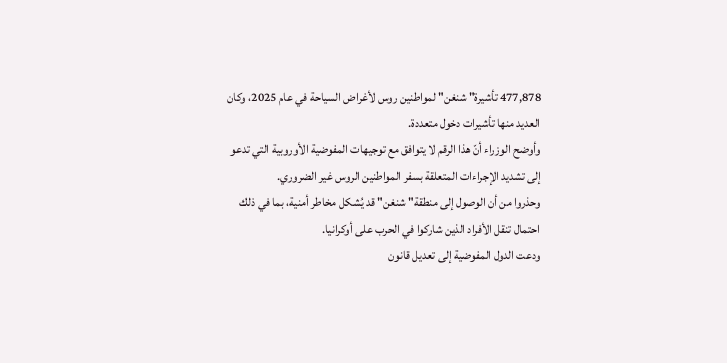477,878 تأشيرة" شنغن" لمواطنين روس لأغراض السياحة في عام 2025، وكان العديد منها تأشيرات دخول متعددة.
وأوضح الوزراء أنّ هذا الرقم لا يتوافق مع توجيهات المفوضية الأوروبية التي تدعو إلى تشديد الإجراءات المتعلقة بسفر المواطنين الروس غير الضروري.
وحذروا من أن الوصول إلى منطقة" شنغن" قد يُشكل مخاطر أمنية، بما في ذلك احتمال تنقل الأفراد الذين شاركوا في الحرب على أوكرانيا.
ودعت الدول المفوضية إلى تعديل قانون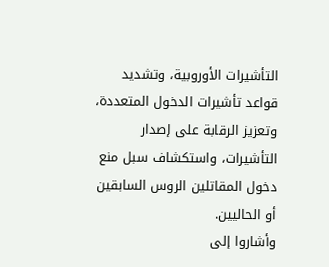التأشيرات الأوروبية، وتشديد قواعد تأشيرات الدخول المتعددة، وتعزيز الرقابة على إصدار التأشيرات، واستكشاف سبل منع دخول المقاتلين الروس السابقين أو الحاليين.
وأشاروا إلى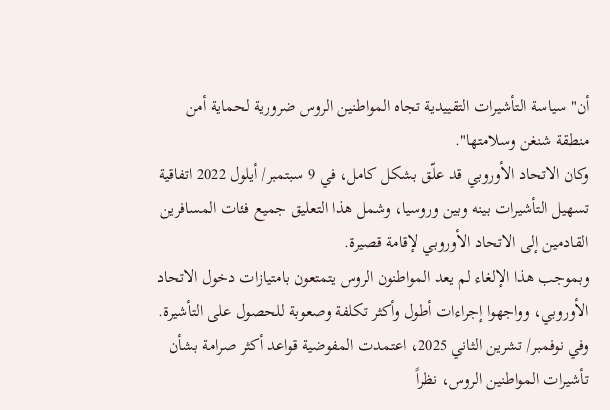أن" سياسة التأشيرات التقييدية تجاه المواطنين الروس ضرورية لحماية أمن منطقة شنغن وسلامتها".
وكان الاتحاد الأوروبي قد علّق بشكل كامل، في 9 سبتمبر/ أيلول 2022 اتفاقية تسهيل التأشيرات بينه وبين وروسيا، وشمل هذا التعليق جميع فئات المسافرين القادمين إلى الاتحاد الأوروبي لإقامة قصيرة.
وبموجب هذا الإلغاء لم يعد المواطنون الروس يتمتعون بامتيازات دخول الاتحاد الأوروبي، وواجهوا إجراءات أطول وأكثر تكلفة وصعوبة للحصول على التأشيرة.
وفي نوفمبر/ تشرين الثاني 2025، اعتمدت المفوضية قواعد أكثر صرامة بشأن تأشيرات المواطنين الروس، نظراً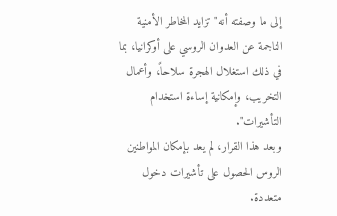إلى ما وصفته أنه" تزايد المخاطر الأمنية الناجمة عن العدوان الروسي على أوكرانيا، بما في ذلك استغلال الهجرة سلاحاً، وأعمال التخريب، وإمكانية إساءة استخدام التأشيرات".
وبعد هذا القرار، لم يعد بإمكان المواطنين الروس الحصول على تأشيرات دخول متعددة.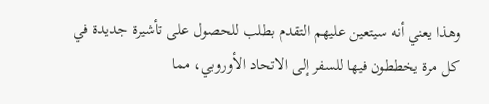وهذا يعني أنه سيتعين عليهم التقدم بطلب للحصول على تأشيرة جديدة في كل مرة يخططون فيها للسفر إلى الاتحاد الأوروبي، مما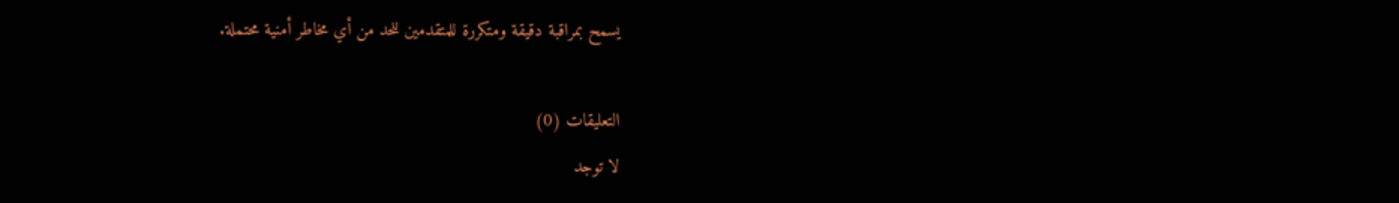يسمح بمراقبة دقيقة ومتكررة للمتقدمين للحد من أي مخاطر أمنية محتملة.

التعليقات (0)
لا توجد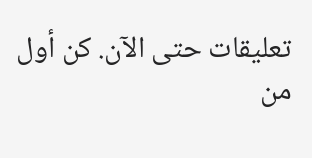تعليقات حتى الآن. كن أول من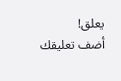يعلق!
أضف تعليقك